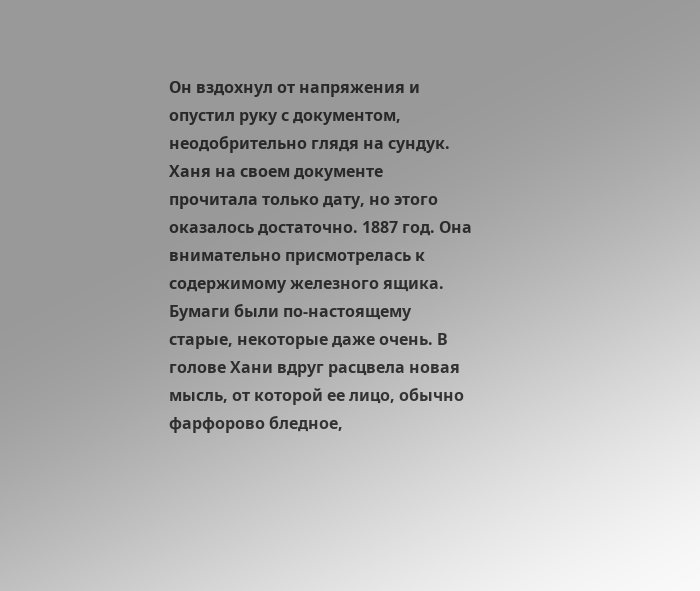Он вздохнул от напряжения и опустил руку с документом, неодобрительно глядя на сундук. Ханя на своем документе прочитала только дату, но этого оказалось достаточно. 1887 год. Она внимательно присмотрелась к содержимому железного ящика. Бумаги были по-настоящему старые, некоторые даже очень. В голове Хани вдруг расцвела новая мысль, от которой ее лицо, обычно фарфорово бледное,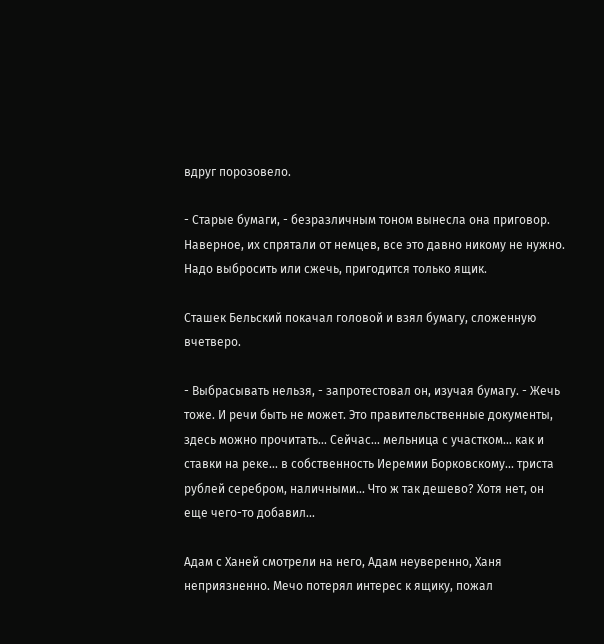вдруг порозовело.

- Старые бумаги, - безразличным тоном вынесла она приговор. Наверное, их спрятали от немцев, все это давно никому не нужно. Надо выбросить или сжечь, пригодится только ящик.

Сташек Бельский покачал головой и взял бумагу, сложенную вчетверо.

- Выбрасывать нельзя, - запротестовал он, изучая бумагу. - Жечь тоже. И речи быть не может. Это правительственные документы, здесь можно прочитать... Сейчас... мельница с участком... как и ставки на реке... в собственность Иеремии Борковскому... триста рублей серебром, наличными... Что ж так дешево? Хотя нет, он еще чего-то добавил...

Адам с Ханей смотрели на него, Адам неуверенно, Ханя неприязненно. Мечо потерял интерес к ящику, пожал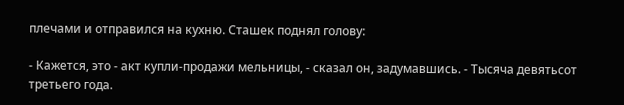плечами и отправился на кухню. Сташек поднял голову:

- Кажется, это - акт купли-продажи мельницы, - сказал он, задумавшись. - Тысяча девятьсот третьего года.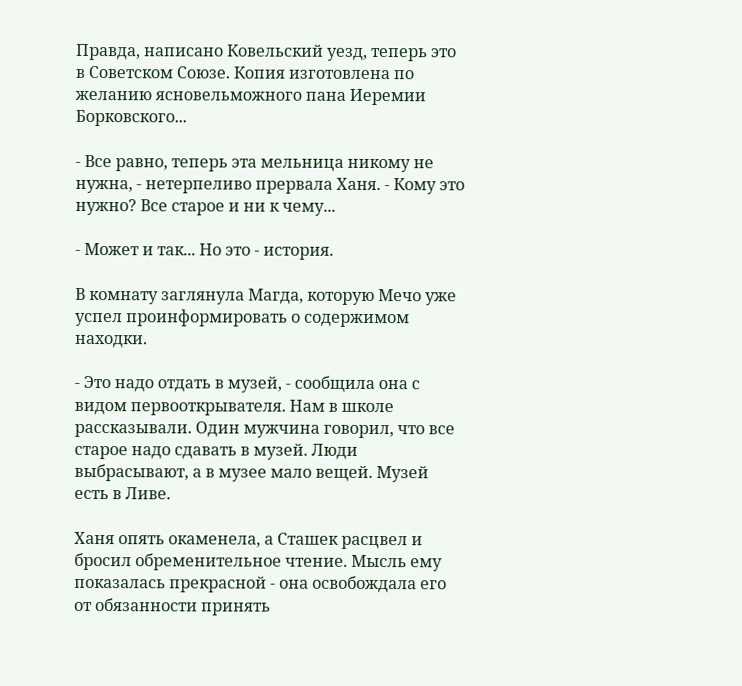Правда, написано Ковельский уезд, теперь это в Советском Союзе. Копия изготовлена по желанию ясновельможного пана Иеремии Борковского...

- Все равно, теперь эта мельница никому не нужна, - нетерпеливо прервала Ханя. - Кому это нужно? Все старое и ни к чему...

- Может и так... Но это - история.

В комнату заглянула Магда, которую Мечо уже успел проинформировать о содержимом находки.

- Это надо отдать в музей, - сообщила она с видом первооткрывателя. Нам в школе рассказывали. Один мужчина говорил, что все старое надо сдавать в музей. Люди выбрасывают, а в музее мало вещей. Музей есть в Ливе.

Ханя опять окаменела, а Сташек расцвел и бросил обременительное чтение. Мысль ему показалась прекрасной - она освобождала его от обязанности принять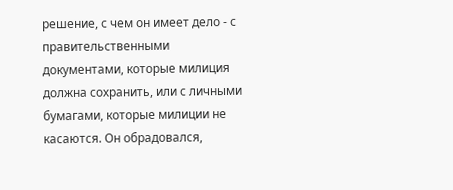решение, с чем он имеет дело - с правительственными документами, которые милиция должна сохранить, или с личными бумагами, которые милиции не касаются. Он обрадовался,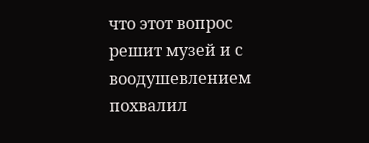что этот вопрос решит музей и с воодушевлением похвалил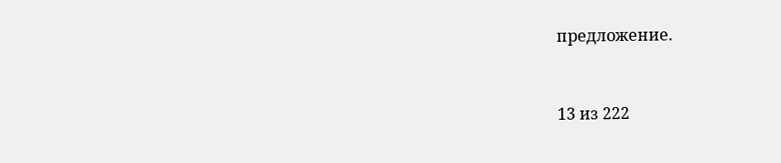предложение.



13 из 222